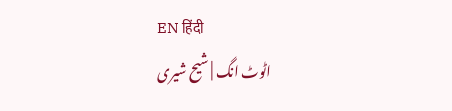EN हिंदी
اٹوٹ انگ | شیح شیری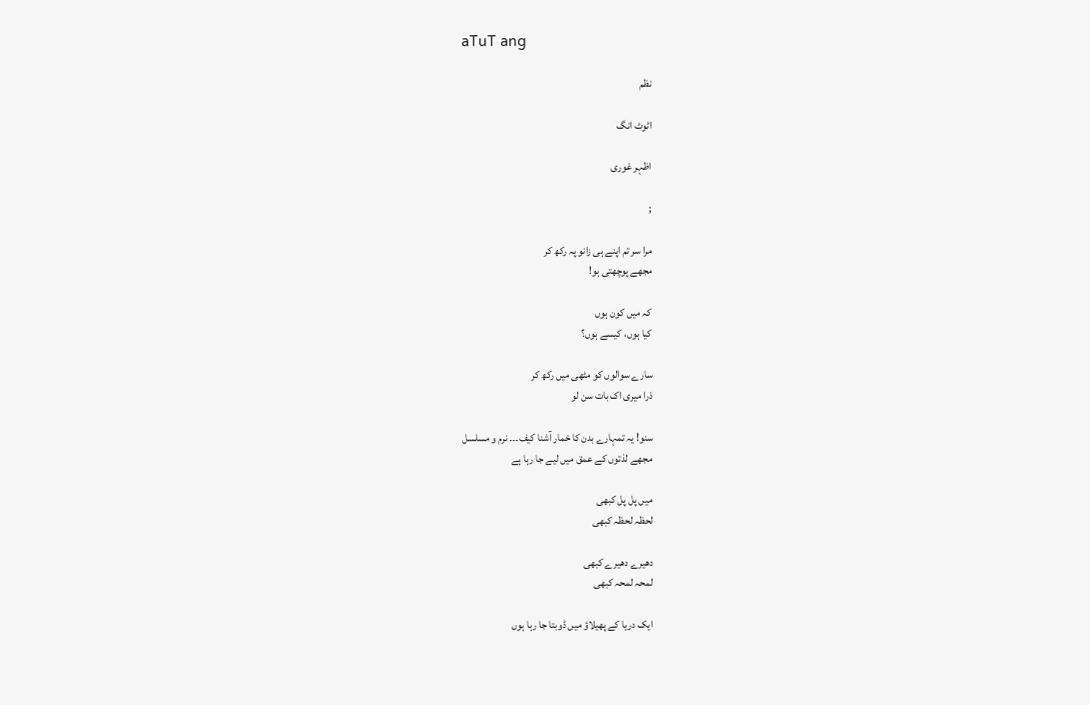aTuT ang

نظم

اٹوٹ انگ

اظہر غوری

;

مرا سر تم اپنے ہی زانو پہ رکھ کر
مجھے پوچھتی ہو!

کہ میں کون ہوں
کیا ہوں، کیسے ہوں؟

سارے سوالوں کو مٹھی میں رکھ کر
ذرا میری اک بات سن لو

سنو! یہ تمہارے بدن کا خمار آشنا کیف۔۔۔ نرم و مسلسل
مجھے لذتوں کے عمق میں لیے جا رہا ہے

میں پل پل کبھی
لحظہ لحظہ کبھی

دھیرے دھیرے کبھی
لمحہ لمحہ کبھی

ایک دریا کے پھیلاؤ میں ڈوبتا جا رہا ہوں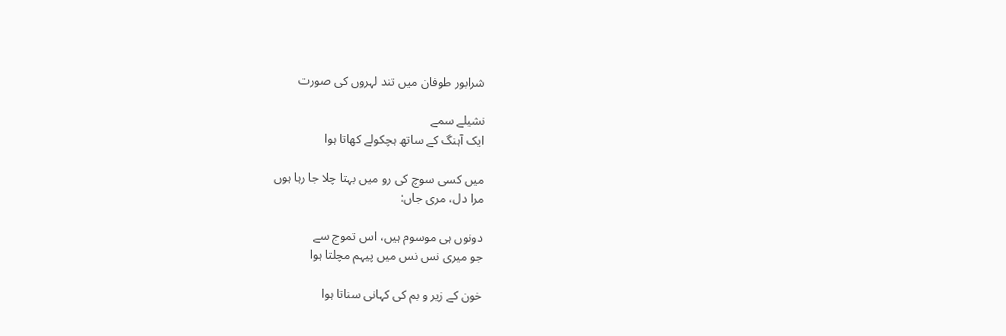شرابور طوفان میں تند لہروں کی صورت

نشیلے سمے
ایک آہنگ کے ساتھ ہچکولے کھاتا ہوا

میں کسی سوچ کی رو میں بہتا چلا جا رہا ہوں
مرا دل، مری جاں:

دونوں ہی موسوم ہیں، اس تموج سے
جو میری نس نس میں پیہم مچلتا ہوا

خون کے زیر و بم کی کہانی سناتا ہوا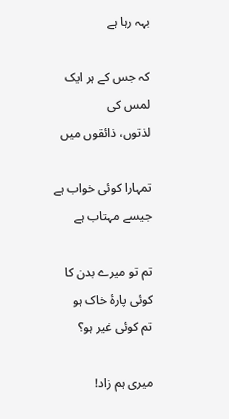بہہ رہا ہے

کہ جس کے ہر ایک لمس کی
لذتوں، ذائقوں میں

تمہارا کوئی خواب ہے
جیسے مہتاب ہے

تم تو میرے بدن کا کوئی پارۂ خاک ہو
تم کوئی غیر ہو؟

میری ہم زاد!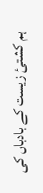ہم کشتیٔ زیست کے بادباں کی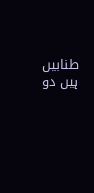طنابیں ہیں دو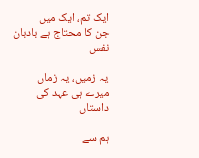ایک تم، ایک میں
جن کا محتاج ہے بادبان نفس

یہ زمیں، یہ زماں
میرے ہی عہد کی داستاں

ہم سے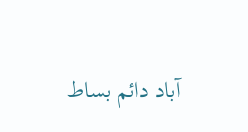آباد دائم بساط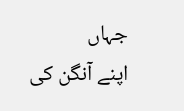جہاں
اپنے آنگن کی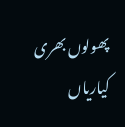پھولوں بھری کیاریاں